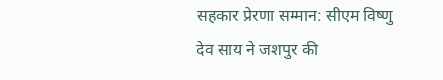सहकार प्रेरणा सम्मान: सीएम विष्णु देव साय ने जशपुर की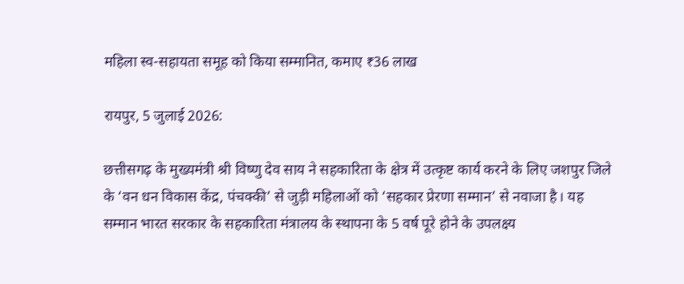महिला स्व-सहायता समूह को किया सम्मानित, कमाए ₹36 लाख

रायपुर, 5 जुलाई 2026:

छत्तीसगढ़ के मुख्यमंत्री श्री विष्णु देव साय ने सहकारिता के क्षेत्र में उत्कृष्ट कार्य करने के लिए जशपुर जिले के ‘वन धन विकास केंद्र, पंचक्की’ से जुड़ी महिलाओं को ‘सहकार प्रेरणा सम्मान’ से नवाजा है। यह सम्मान भारत सरकार के सहकारिता मंत्रालय के स्थापना के 5 वर्ष पूरे होने के उपलक्ष्य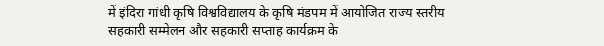में इंदिरा गांधी कृषि विश्वविद्यालय के कृषि मंडपम में आयोजित राज्य स्तरीय सहकारी सम्मेलन और सहकारी सप्ताह कार्यक्रम के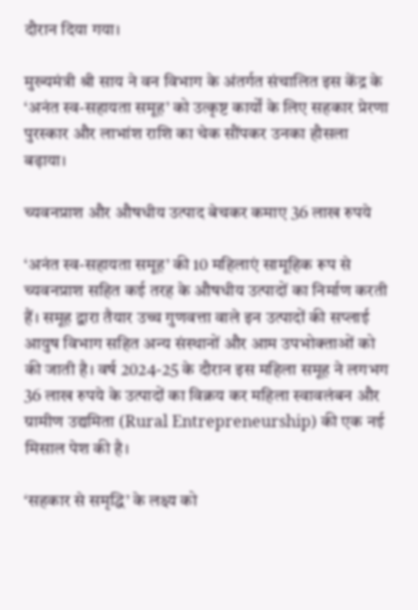दौरान दिया गया।

मुख्यमंत्री श्री साय ने वन विभाग के अंतर्गत संचालित इस केंद्र के ‘अनंत स्व-सहायता समूह’ को उत्कृष्ट कार्यों के लिए सहकार प्रेरणा पुरस्कार और लाभांश राशि का चेक सौंपकर उनका हौसला बढ़ाया।

च्यवनप्राश और औषधीय उत्पाद बेचकर कमाए 36 लाख रुपये

‘अनंत स्व-सहायता समूह’ की 10 महिलाएं सामूहिक रूप से च्यवनप्राश सहित कई तरह के औषधीय उत्पादों का निर्माण करती हैं। समूह द्वारा तैयार उच्च गुणवत्ता वाले इन उत्पादों की सप्लाई आयुष विभाग सहित अन्य संस्थानों और आम उपभोक्ताओं को की जाती है। वर्ष 2024-25 के दौरान इस महिला समूह ने लगभग 36 लाख रुपये के उत्पादों का विक्रय कर महिला स्वावलंबन और ग्रामीण उद्यमिता (Rural Entrepreneurship) की एक नई मिसाल पेश की है।

‘सहकार से समृद्धि’ के लक्ष्य को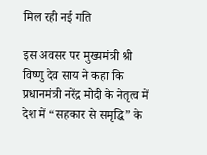मिल रही नई गति

इस अवसर पर मुख्यमंत्री श्री विष्णु देव साय ने कहा कि प्रधानमंत्री नरेंद्र मोदी के नेतृत्व में देश में “सहकार से समृद्धि” के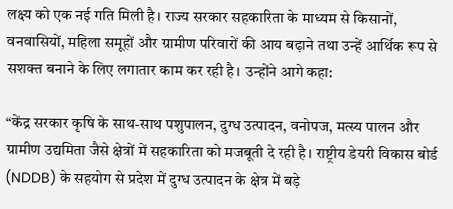लक्ष्य को एक नई गति मिली है। राज्य सरकार सहकारिता के माध्यम से किसानों, वनवासियों, महिला समूहों और ग्रामीण परिवारों की आय बढ़ाने तथा उन्हें आर्थिक रूप से सशक्त बनाने के लिए लगातार काम कर रही है। उन्होंने आगे कहा:

“केंद्र सरकार कृषि के साथ-साथ पशुपालन, दुग्ध उत्पादन, वनोपज, मत्स्य पालन और ग्रामीण उद्यमिता जैसे क्षेत्रों में सहकारिता को मजबूती दे रही है। राष्ट्रीय डेयरी विकास बोर्ड (NDDB) के सहयोग से प्रदेश में दुग्ध उत्पादन के क्षेत्र में बड़े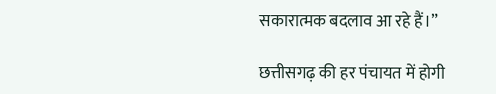सकारात्मक बदलाव आ रहे हैं।”

छत्तीसगढ़ की हर पंचायत में होगी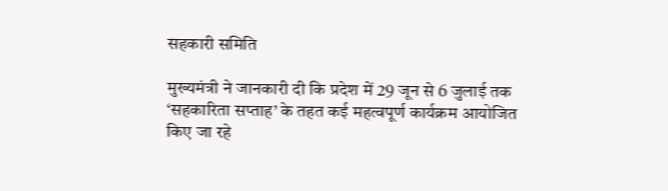सहकारी समिति

मुख्यमंत्री ने जानकारी दी कि प्रदेश में 29 जून से 6 जुलाई तक ‘सहकारिता सप्ताह’ के तहत कई महत्वपूर्ण कार्यक्रम आयोजित किए जा रहे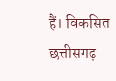हैं। विकसित छत्तीसगढ़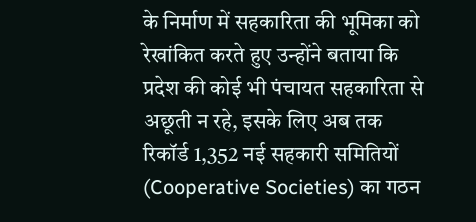के निर्माण में सहकारिता की भूमिका को रेखांकित करते हुए उन्होंने बताया कि प्रदेश की कोई भी पंचायत सहकारिता से अछूती न रहे, इसके लिए अब तक रिकॉर्ड 1,352 नई सहकारी समितियों (Cooperative Societies) का गठन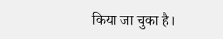किया जा चुका है।